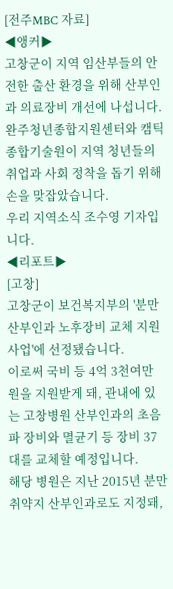[전주MBC 자료]
◀앵커▶
고창군이 지역 임산부들의 안전한 출산 환경을 위해 산부인과 의료장비 개선에 나섭니다.
완주청년종합지원센터와 캠틱종합기술원이 지역 청년들의 취업과 사회 정착을 돕기 위해 손을 맞잡았습니다.
우리 지역소식 조수영 기자입니다.
◀리포트▶
[고창]
고창군이 보건복지부의 '분만산부인과 노후장비 교체 지원사업'에 선정됐습니다.
이로써 국비 등 4억 3천여만 원을 지원받게 돼, 관내에 있는 고창병원 산부인과의 초음파 장비와 멸균기 등 장비 37대를 교체할 예정입니다.
해당 병원은 지난 2015년 분만취약지 산부인과로도 지정돼,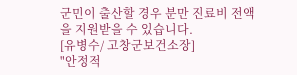군민이 출산할 경우 분만 진료비 전액을 지원받을 수 있습니다.
[유병수/ 고창군보건소장]
"안정적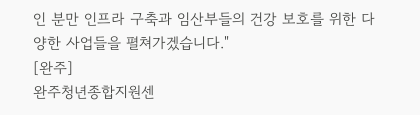인 분만 인프라 구축과 임산부들의 건강 보호를 위한 다양한 사업들을 펼쳐가겠습니다."
[완주]
완주청년종합지원센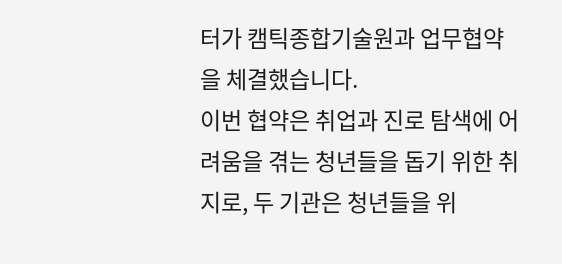터가 캠틱종합기술원과 업무협약을 체결했습니다.
이번 협약은 취업과 진로 탐색에 어려움을 겪는 청년들을 돕기 위한 취지로, 두 기관은 청년들을 위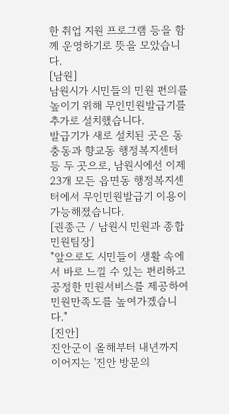한 취업 지원 프로그램 등을 함께 운영하기로 뜻을 모았습니다.
[남원]
남원시가 시민들의 민원 편의를 높이기 위해 무인민원발급기를 추가로 설치했습니다.
발급기가 새로 설치된 곳은 동충동과 향교동 행정복지센터 등 두 곳으로, 남원시에선 이제 23개 모든 읍면동 행정복지센터에서 무인민원발급기 이용이 가능해졌습니다.
[권종근 / 남원시 민원과 종합민원팀장]
"앞으로도 시민들이 생활 속에서 바로 느낄 수 있는 편리하고 공정한 민원서비스를 제공하여 민원만족도를 높여가겠습니다."
[진안]
진안군이 올해부터 내년까지 이어지는 '진안 방문의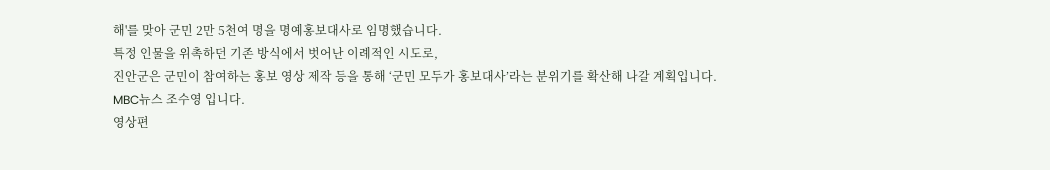해'를 맞아 군민 2만 5천여 명을 명예홍보대사로 임명했습니다.
특정 인물을 위촉하던 기존 방식에서 벗어난 이례적인 시도로,
진안군은 군민이 참여하는 홍보 영상 제작 등을 통해 ‘군민 모두가 홍보대사’라는 분위기를 확산해 나갈 계획입니다.
MBC뉴스 조수영 입니다.
영상편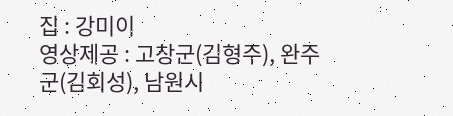집 : 강미이
영상제공 : 고창군(김형주), 완주군(김회성), 남원시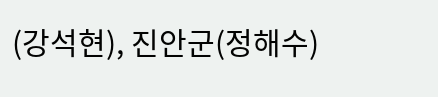(강석현), 진안군(정해수)